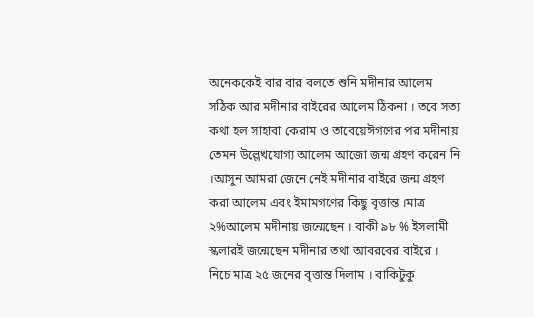অনেককেই বার বার বলতে শুনি মদীনার আলেম সঠিক আর মদীনার বাইরের আলেম ঠিকনা । তবে সত্য কথা হল সাহাবা কেরাম ও তাবেয়েঈগণের পর মদীনায় তেমন উল্লেখযোগ্য আলেম আজো জন্ম গ্রহণ করেন নি ।আসুন আমরা জেনে নেই মদীনার বাইরে জন্ম গ্রহণ করা আলেম এবং ইমামগণের কিছু বৃত্তান্ত ।মাত্র ২%আলেম মদীনায় জন্মেছেন । বাকী ৯৮ % ইসলামী স্কলারই জন্মেছেন মদীনার তথা আবরবের বাইরে । নিচে মাত্র ২৫ জনের বৃত্তান্ত দিলাম । বাকিটুকু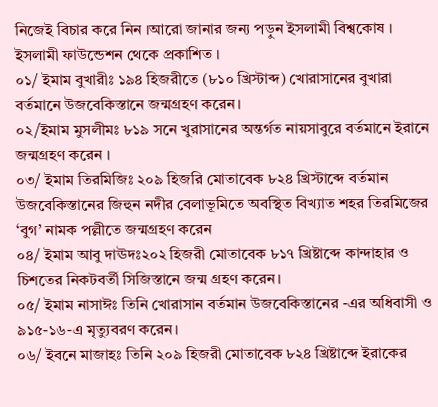নিজেই বিচার করে নিন ।আরো জানার জন্য পড়ুন ইসলামী বিশ্বকোষ । ইসলামী ফাউন্ডেশন থেকে প্রকাশিত ।
০১/ ইমাম বুখারীঃ ১৯৪ হিজরীতে (৮১০ খ্রিস্টাব্দ) খোরাসানের বুখারা বর্তমানে উজবেকিস্তানে জন্মগ্রহণ করেন।
০২/ইমাম মুসলীমঃ ৮১৯ সনে খুরাসানের অন্তর্গত নায়সাবুরে বর্তমানে ইরানে জন্মগ্রহণ করেন ।
০৩/ ইমাম তিরমিজিঃ ২০৯ হিজরি মোতাবেক ৮২৪ খ্রিস্টাব্দে বর্তমান উজবেকিস্তানের জিহুন নদীর বেলাভূমিতে অবস্থিত বিখ্যাত শহর তিরমিজের ‘বুগ’ নামক পল্লীতে জন্মগ্রহণ করেন
০৪/ ইমাম আবু দাঊদঃ২০২ হিজরী মোতাবেক ৮১৭ খ্রিষ্টাব্দে কান্দাহার ও চিশতের নিকটবর্তী সিজিস্তানে জন্ম গ্রহণ করেন।
০৫/ ইমাম নাসাঈঃ তিনি খোরাসান বর্তমান উজবেকিস্তানের -এর অধিবাসী ও ৯১৫-১৬-এ মৃত্যুবরণ করেন।
০৬/ ইবনে মাজাহঃ তিনি ২০৯ হিজরী মোতাবেক ৮২৪ খ্রিষ্টাব্দে ইরাকের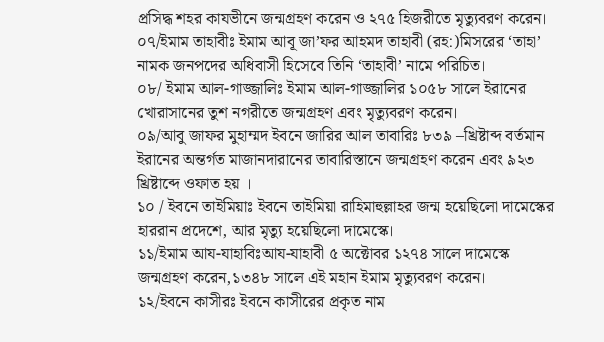প্রসিদ্ধ শহর কাযভীনে জন্মগ্রহণ করেন ও ২৭৫ হিজরীতে মৃত্যুবরণ করেন।
০৭/ইমাম তাহাবীঃ ইমাম আবূ জা’ফর আহমদ তাহাবী (রহ:)মিসরের ‘তাহা’ নামক জনপদের অধিবাসী হিসেবে তিনি ‘তাহাবী’ নামে পরিচিত।
০৮/ ইমাম আল-গাজ্জালিঃ ইমাম আল-গাজ্জালির ১০৫৮ সালে ইরানের খোরাসানের তুশ নগরীতে জন্মগ্রহণ এবং মৃত্যুবরণ করেন।
০৯/আবু জাফর মুহাম্মদ ইবনে জারির আল তাবারিঃ ৮৩৯ –খ্রিষ্টাব্দ বর্তমান ইরানের অন্তর্গত মাজানদারানের তাবারিস্তানে জন্মগ্রহণ করেন এবং ৯২৩ খ্রিষ্টাব্দে ওফাত হয় ।
১০ / ইবনে তাইমিয়াঃ ইবনে তাইমিয়া রাহিমাহুল্লাহর জন্ম হয়েছিলো দামেস্কের হাররান প্রদেশে, আর মৃত্যু হয়েছিলো দামেস্কে।
১১/ইমাম আয-যাহাবিঃআয-যাহাবী ৫ অক্টোবর ১২৭৪ সালে দামেস্কে জন্মগ্রহণ করেন,১৩৪৮ সালে এই মহান ইমাম মৃত্যুবরণ করেন।
১২/ইবনে কাসীরঃ ইবনে কাসীরের প্রকৃত নাম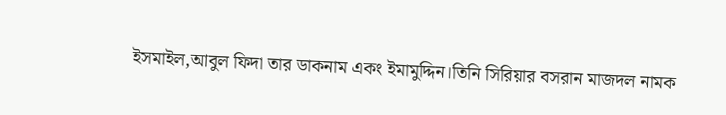ইসমাইল,আবুল ফিদা তার ডাকনাম একং ইমামুদ্দিন।তিনি সিরিয়ার বসরান মাজদল নামক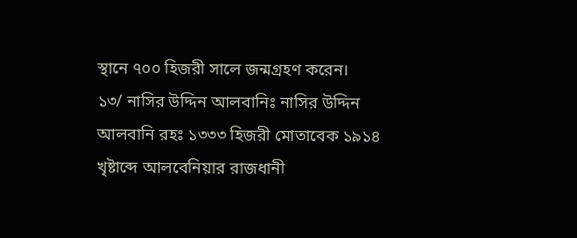স্থানে ৭০০ হিজরী সালে জন্মগ্রহণ করেন।
১৩/ নাসির উদ্দিন আলবানিঃ নাসির উদ্দিন আলবানি রহঃ ১৩৩৩ হিজরী মোতাবেক ১৯১৪ খৃষ্টাব্দে আলবেনিয়ার রাজধানী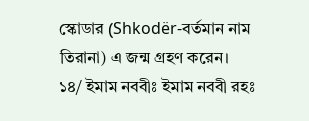স্কোডার (Shkodër-বর্তমান নাম তিরানা) এ জন্ম গ্রহণ করেন।
১৪/ ইমাম নববীঃ ইমাম নববী রহঃ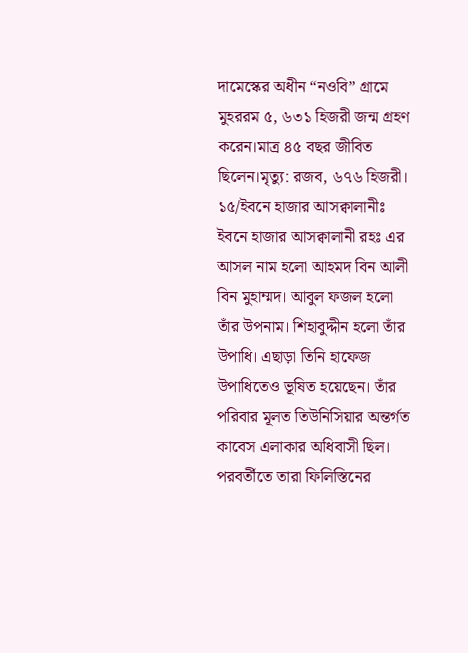দামেস্কের অধীন “নওবি” গ্রামে মুহররম ৫, ৬৩১ হিজরী জন্ম গ্রহণ করেন।মাত্র ৪৫ বছর জীবিত ছিলেন।মৃত্যু: রজব, ৬৭৬ হিজরী।
১৫/ইবনে হাজার আসক্বালানীঃ ইবনে হাজার আসক্বালানী রহঃ এর আসল নাম হলো আহমদ বিন আলী বিন মুহাম্মদ। আবুল ফজল হলো তাঁর উপনাম। শিহাবুদ্দীন হলো তাঁর উপাধি। এছাড়া তিনি হাফেজ উপাধিতেও ভূষিত হয়েছেন। তাঁর পরিবার মূলত তিউনিসিয়ার অন্তর্গত কাবেস এলাকার অধিবাসী ছিল। পরবর্তীতে তারা ফিলিস্তিনের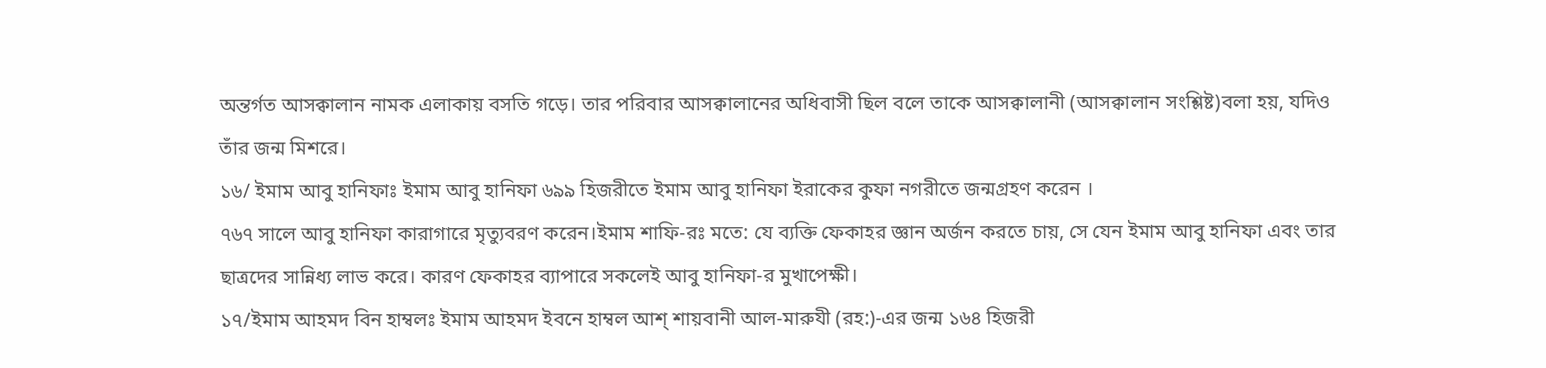অন্তর্গত আসক্বালান নামক এলাকায় বসতি গড়ে। তার পরিবার আসক্বালানের অধিবাসী ছিল বলে তাকে আসক্বালানী (আসক্বালান সংশ্লিষ্ট)বলা হয়, যদিও তাঁর জন্ম মিশরে।
১৬/ ইমাম আবু হানিফাঃ ইমাম আবু হানিফা ৬৯৯ হিজরীতে ইমাম আবু হানিফা ইরাকের কুফা নগরীতে জন্মগ্রহণ করেন ।
৭৬৭ সালে আবু হানিফা কারাগারে মৃত্যুবরণ করেন।ইমাম শাফি-রঃ মতে: যে ব্যক্তি ফেকাহর জ্ঞান অর্জন করতে চায়, সে যেন ইমাম আবু হানিফা এবং তার ছাত্রদের সান্নিধ্য লাভ করে। কারণ ফেকাহর ব্যাপারে সকলেই আবু হানিফা-র মুখাপেক্ষী।
১৭/ইমাম আহমদ বিন হাম্বলঃ ইমাম আহমদ ইবনে হাম্বল আশ্ শায়বানী আল-মারুযী (রহ:)-এর জন্ম ১৬৪ হিজরী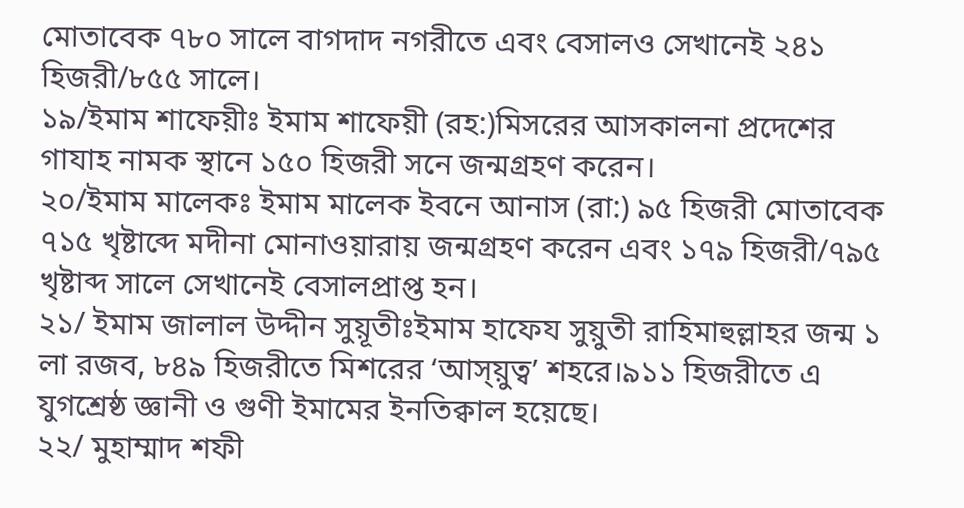মোতাবেক ৭৮০ সালে বাগদাদ নগরীতে এবং বেসালও সেখানেই ২৪১ হিজরী/৮৫৫ সালে।
১৯/ইমাম শাফেয়ীঃ ইমাম শাফেয়ী (রহ:)মিসরের আসকালনা প্রদেশের গাযাহ নামক স্থানে ১৫০ হিজরী সনে জন্মগ্রহণ করেন।
২০/ইমাম মালেকঃ ইমাম মালেক ইবনে আনাস (রা:) ৯৫ হিজরী মোতাবেক ৭১৫ খৃষ্টাব্দে মদীনা মোনাওয়ারায় জন্মগ্রহণ করেন এবং ১৭৯ হিজরী/৭৯৫ খৃষ্টাব্দ সালে সেখানেই বেসালপ্রাপ্ত হন।
২১/ ইমাম জালাল উদ্দীন সুয়ূতীঃইমাম হাফেয সুয়ুতী রাহিমাহুল্লাহর জন্ম ১ লা রজব, ৮৪৯ হিজরীতে মিশরের ‘আস্য়ুত্ব’ শহরে।৯১১ হিজরীতে এ যুগশ্রেষ্ঠ জ্ঞানী ও গুণী ইমামের ইনতিক্বাল হয়েছে।
২২/ মুহাম্মাদ শফী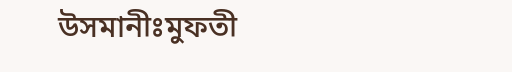উসমানীঃমুফতী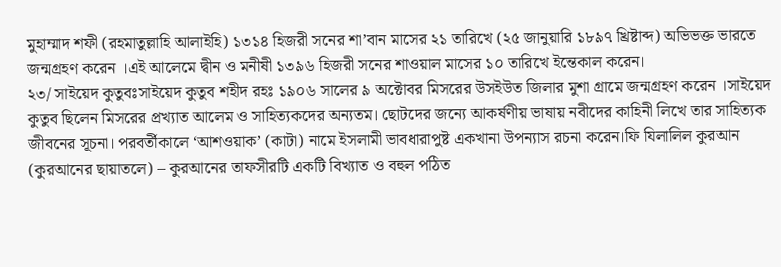মুহাম্মাদ শফী (রহমাতুল্লাহি আলাইহি) ১৩১৪ হিজরী সনের শা’বান মাসের ২১ তারিখে (২৫ জানুয়ারি ১৮৯৭ খ্রিষ্টাব্দ) অভিভক্ত ভারতে জন্মগ্রহণ করেন ।এই আলেমে দ্বীন ও মনীষী ১৩৯৬ হিজরী সনের শাওয়াল মাসের ১০ তারিখে ইন্তেকাল করেন।
২৩/ সাইয়েদ কুতুবঃসাইয়েদ কুতুব শহীদ রহঃ ১৯০৬ সালের ৯ অক্টোবর মিসরের উসইউত জিলার মুশা গ্রামে জন্মগ্রহণ করেন ।সাইয়েদ কুতুব ছিলেন মিসরের প্রখ্যাত আলেম ও সাহিত্যকদের অন্যতম। ছোটদের জন্যে আকর্ষণীয় ভাষায় নবীদের কাহিনী লিখে তার সাহিত্যক জীবনের সূচনা। পরবর্তীকালে ‘আশওয়াক’ (কাটা) নামে ইসলামী ভাবধারাপুষ্ট একখানা উপন্যাস রচনা করেন।ফি যিলালিল কুরআন (কুরআনের ছায়াতলে) – কুরআনের তাফসীরটি একটি বিখ্যাত ও বহুল পঠিত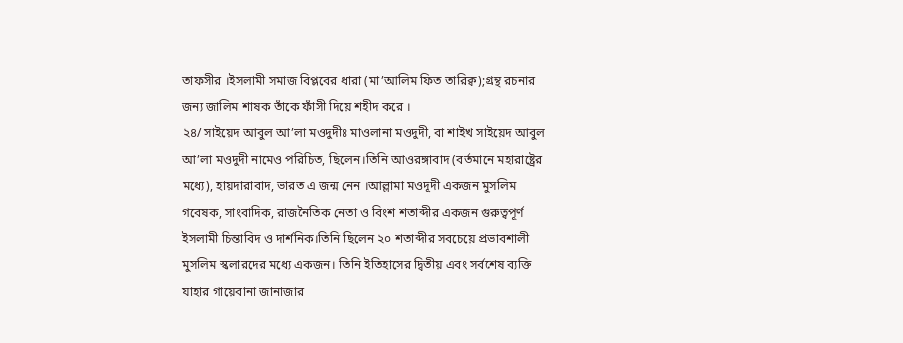তাফসীর ।ইসলামী সমাজ বিপ্লবের ধারা (মা’আলিম ফিত তারিক্ব);গ্রন্থ রচনার জন্য জালিম শাষক তাঁকে ফাঁসী দিয়ে শহীদ করে ।
২৪/ সাইয়েদ আবুল আ’লা মওদুদীঃ মাওলানা মওদুদী, বা শাইখ সাইয়েদ আবুল আ’লা মওদুদী নামেও পরিচিত, ছিলেন।তিনি আওরঙ্গাবাদ (বর্তমানে মহারাষ্ট্রের মধ্যে), হায়দারাবাদ, ভারত এ জন্ম নেন ।আল্লামা মওদূদী একজন মুসলিম গবেষক, সাংবাদিক, রাজনৈতিক নেতা ও বিংশ শতাব্দীর একজন গুরুত্বপূর্ণ ইসলামী চিন্তাবিদ ও দার্শনিক।তিনি ছিলেন ২০ শতাব্দীর সবচেয়ে প্রভাবশালী মুসলিম স্কলারদের মধ্যে একজন। তিনি ইতিহাসের দ্বিতীয় এবং সর্বশেষ ব্যক্তি যাহার গায়েবানা জানাজার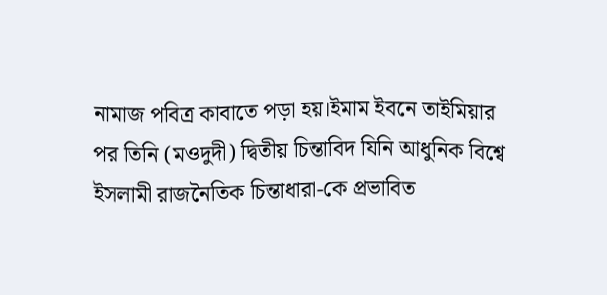নামাজ পবিত্র কাবাতে পড়া হয়।ইমাম ইবনে তাইমিয়ার পর তিনি (মওদুদী) দ্বিতীয় চিন্তাবিদ যিনি আধুনিক বিশ্বে ইসলামী রাজনৈতিক চিন্তাধারা-কে প্রভাবিত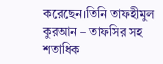করেছেন।তিনি তাফহীমুল কুরআন – তাফসির সহ শতাধিক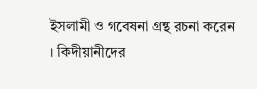ইসলামী ও গবেষনা গ্রন্থ রচনা করেন । কিদীয়ানীদের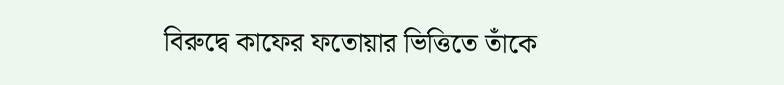বিরুদ্বে কাফের ফতোয়ার ভিত্তিতে তাঁকে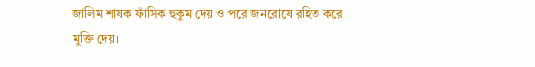জালিম শাষক ফাঁসিক হুকুম দেয় ও পরে জনরোষে রহিত করে মুক্তি দেয়।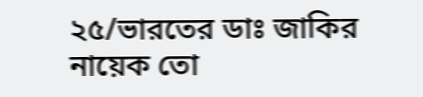২৫/ভারতের ডাঃ জাকির নায়েক তো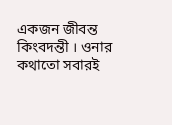একজন জীবন্ত কিংবদন্তী । ওনার কথাতো সবারই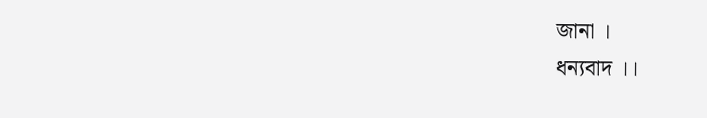জানা ।
ধন্যবাদ ।।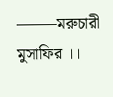——–মরুচারী মুসাফির ।।